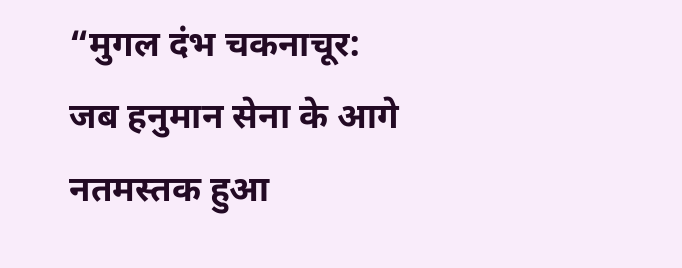“मुगल दंभ चकनाचूर: जब हनुमान सेना के आगे नतमस्तक हुआ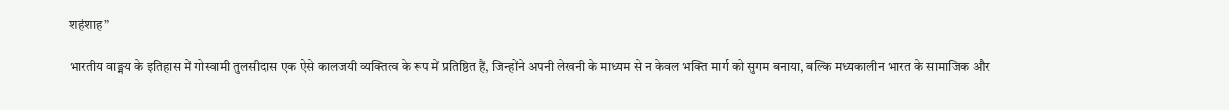शहंशाह”

भारतीय वाङ्मय के इतिहास में गोस्वामी तुलसीदास एक ऐसे कालजयी व्यक्तित्व के रूप में प्रतिष्ठित हैं, जिन्होंने अपनी लेखनी के माध्यम से न केवल भक्ति मार्ग को सुगम बनाया, बल्कि मध्यकालीन भारत के सामाजिक और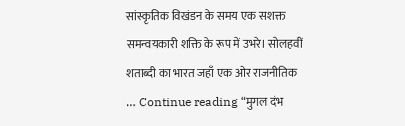सांस्कृतिक विखंडन के समय एक सशक्त समन्वयकारी शक्ति के रूप में उभरे। सोलहवीं शताब्दी का भारत जहाँ एक ओर राजनीतिक … Continue reading “मुगल दंभ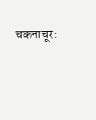चकनाचूर: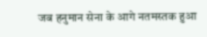जब हनुमान सेना के आगे नतमस्तक हुआ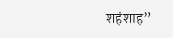शहंशाह”